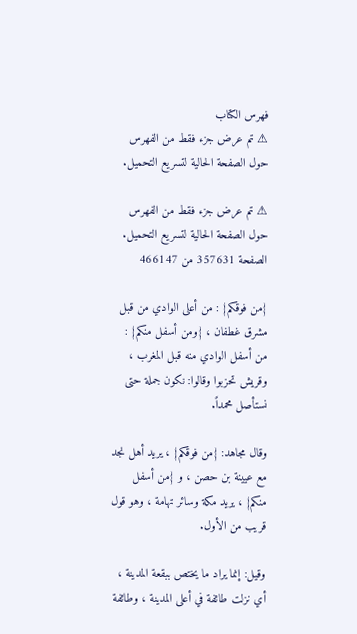فهرس الكتاب
⚠ تم عرض جزء فقط من الفهرس حول الصفحة الحالية لتسريع التحميل.

⚠ تم عرض جزء فقط من الفهرس حول الصفحة الحالية لتسريع التحميل.
الصفحة 357631 من 466147

{من فوقكم} : من أعلى الوادي من قبل مشرق غطفان ، {ومن أسفل منكم} : من أسفل الوادي منه قبل المغرب ، وقريش تحزبوا وقالوا: نكون جملة حتى نستأصل محمداً.

وقال مجاهد: {من فوقكم} ، يريد أهل نجد مع عيينة بن حصن ، و {من أسفل منكم} ، يريد مكة وسائر تهامة ، وهو قول قريب من الأول.

وقيل: إنما يراد ما يختص ببقعة المدينة ، أي نزلت طائفة في أعلى المدينة ، وطائفة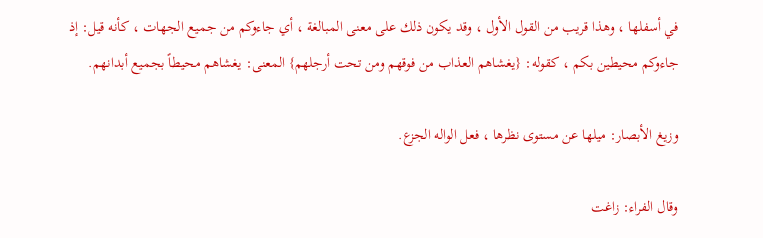في أسفلها ، وهذا قريب من القول الأول ، وقد يكون ذلك على معنى المبالغة ، أي جاءوكم من جميع الجهات ، كأنه قيل: إذ جاءوكم محيطين بكم ، كقوله: {يغشاهم العذاب من فوقهم ومن تحت أرجلهم} المعنى: يغشاهم محيطاً بجميع أبدانهم.

وزيغ الأبصار: ميلها عن مستوى نظرها ، فعل الواله الجزع.

وقال الفراء: زاغت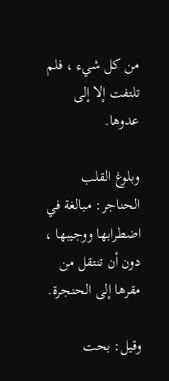من كل شيء ، فلم تلتفت إلا إلى عدوها.

وبلوغ القلب الحناجر: مبالغة في اضطرابها ووجيبها ، دون أن تنتقل من مقرها إلى الحنجرة.

وقيل: بحت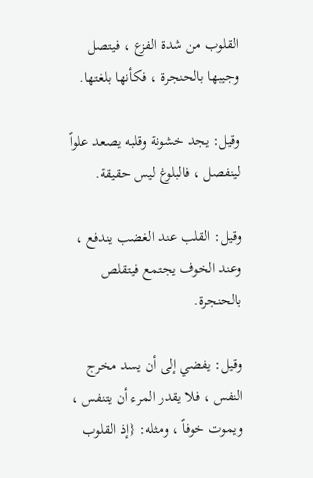القلوب من شدة الفزع ، فيتصل وجيبها بالحنجرة ، فكأنها بلغتها.

وقيل: يجد خشونة وقلبه يصعد علواً لينفصل ، فالبلوغ ليس حقيقة.

وقيل: القلب عند الغضب يندفع ، وعند الخوف يجتمع فيتقلص بالحنجرة.

وقيل: يفضي إلى أن يسد مخرج النفس ، فلا يقدر المرء أن يتنفس ، ويموت خوفاً ، ومثله: {إذ القلوب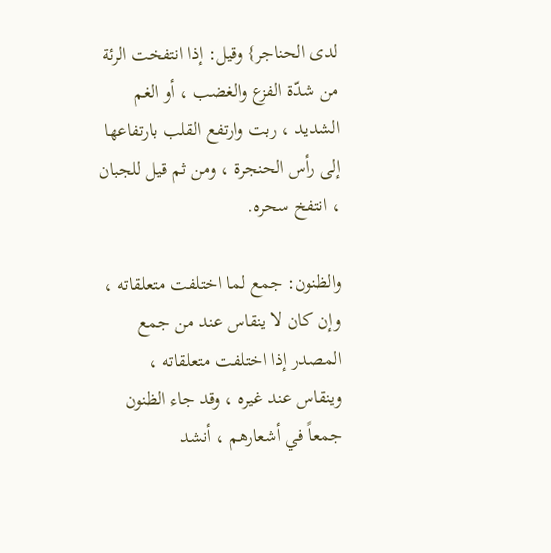لدى الحناجر} وقيل: إذا انتفخت الرئة من شدّة الفزع والغضب ، أو الغم الشديد ، ربت وارتفع القلب بارتفاعها إلى رأس الحنجرة ، ومن ثم قيل للجبان ، انتفخ سحره.

والظنون: جمع لما اختلفت متعلقاته ، وإن كان لا ينقاس عند من جمع المصدر إذا اختلفت متعلقاته ، وينقاس عند غيره ، وقد جاء الظنون جمعاً في أشعارهم ، أنشد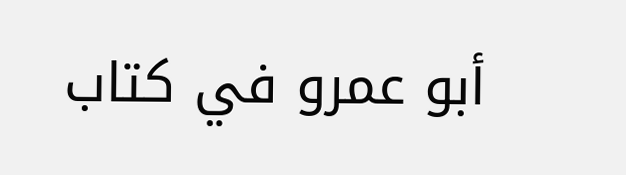أبو عمرو في كتاب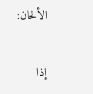الألحان:

إذا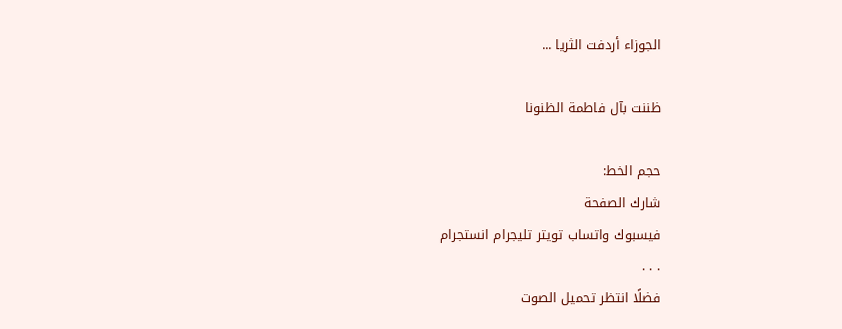الجوزاء أردفت الثريا ...

ظننت بآل فاطمة الظنونا

حجم الخط:
شارك الصفحة
فيسبوك واتساب تويتر تليجرام انستجرام
. . .
فضلًا انتظر تحميل الصوت